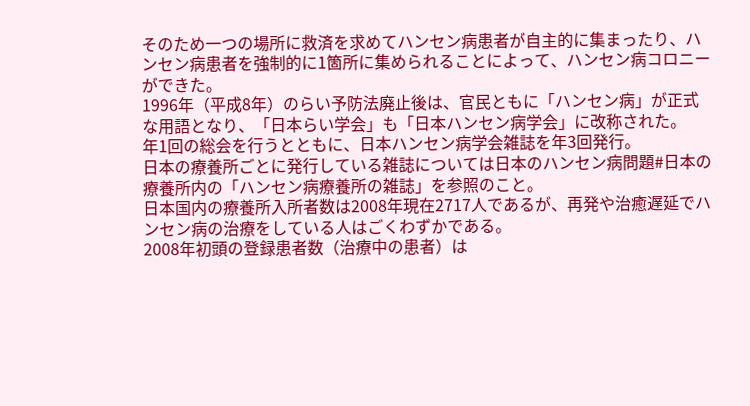そのため一つの場所に救済を求めてハンセン病患者が自主的に集まったり、ハンセン病患者を強制的に1箇所に集められることによって、ハンセン病コロニーができた。
1996年（平成8年）のらい予防法廃止後は、官民ともに「ハンセン病」が正式な用語となり、「日本らい学会」も「日本ハンセン病学会」に改称された。
年1回の総会を行うとともに、日本ハンセン病学会雑誌を年3回発行。
日本の療養所ごとに発行している雑誌については日本のハンセン病問題#日本の療養所内の「ハンセン病療養所の雑誌」を参照のこと。
日本国内の療養所入所者数は2008年現在2717人であるが、再発や治癒遅延でハンセン病の治療をしている人はごくわずかである。
2008年初頭の登録患者数（治療中の患者）は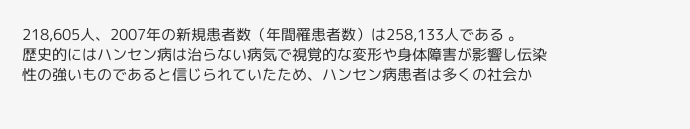218,605人、2007年の新規患者数（年間罹患者数）は258,133人である 。
歴史的にはハンセン病は治らない病気で視覚的な変形や身体障害が影響し伝染性の強いものであると信じられていたため、ハンセン病患者は多くの社会か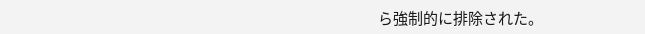ら強制的に排除された。